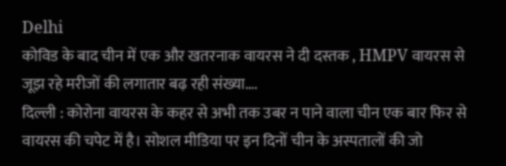Delhi
कोविड के बाद चीन में एक और खतरनाक वायरस ने दी दस्तक , HMPV वायरस से जूझ रहे मरीजों की लगातार बढ़ रही संख्या….
दिल्ली : कोरोना वायरस के कहर से अभी तक उबर न पाने वाला चीन एक बार फिर से वायरस की चपेट में है। सोशल मीडिया पर इन दिनों चीन के अस्पतालों की जो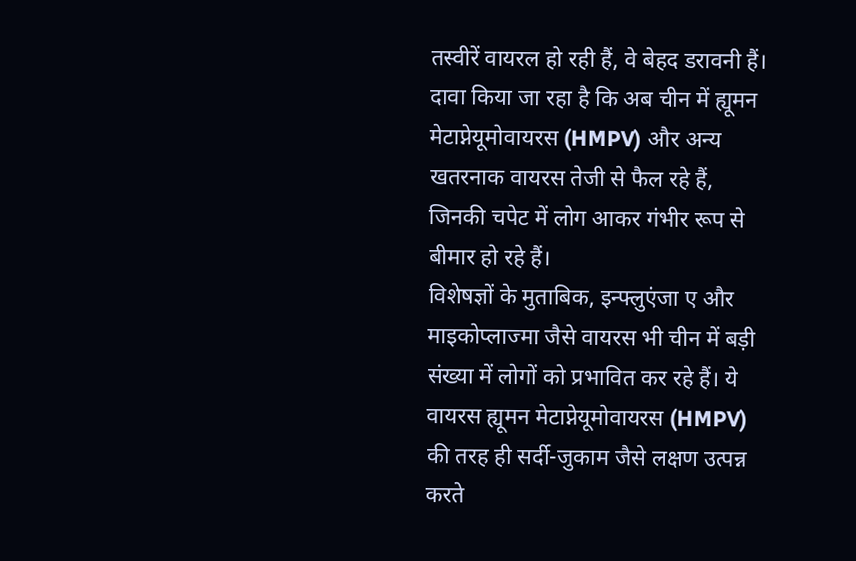तस्वीरें वायरल हो रही हैं, वे बेहद डरावनी हैं। दावा किया जा रहा है कि अब चीन में ह्यूमन मेटाप्नेयूमोवायरस (HMPV) और अन्य खतरनाक वायरस तेजी से फैल रहे हैं, जिनकी चपेट में लोग आकर गंभीर रूप से बीमार हो रहे हैं।
विशेषज्ञों के मुताबिक, इन्फ्लुएंजा ए और माइकोप्लाज्मा जैसे वायरस भी चीन में बड़ी संख्या में लोगों को प्रभावित कर रहे हैं। ये वायरस ह्यूमन मेटाप्नेयूमोवायरस (HMPV) की तरह ही सर्दी-जुकाम जैसे लक्षण उत्पन्न करते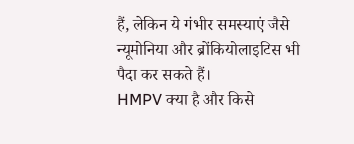हैं, लेकिन ये गंभीर समस्याएं जैसे न्यूमोनिया और ब्रोंकियोलाइटिस भी पैदा कर सकते हैं।
HMPV क्या है और किसे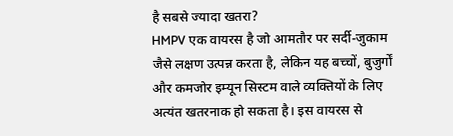है सबसे ज्यादा खतरा?
HMPV एक वायरस है जो आमतौर पर सर्दी-जुकाम जैसे लक्षण उत्पन्न करता है, लेकिन यह बच्चों, बुजुर्गों और कमजोर इम्यून सिस्टम वाले व्यक्तियों के लिए अत्यंत खतरनाक हो सकता है। इस वायरस से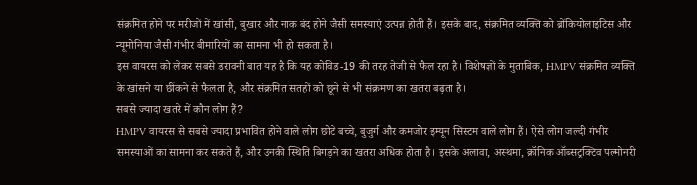संक्रमित होने पर मरीजों में खांसी, बुखार और नाक बंद होने जैसी समस्याएं उत्पन्न होती हैं। इसके बाद, संक्रमित व्यक्ति को ब्रोंकियोलाइटिस और न्यूमोनिया जैसी गंभीर बीमारियों का सामना भी हो सकता है।
इस वायरस को लेकर सबसे डरावनी बात यह है कि यह कोविड-19 की तरह तेजी से फैल रहा है। विशेषज्ञों के मुताबिक, HMPV संक्रमित व्यक्ति के खांसने या छींकने से फैलता है, और संक्रमित सतहों को छूने से भी संक्रमण का खतरा बढ़ता है।
सबसे ज्यादा खतरे में कौन लोग हैं?
HMPV वायरस से सबसे ज्यादा प्रभावित होने वाले लोग छोटे बच्चे, बुजुर्ग और कमजोर इम्यून सिस्टम वाले लोग हैं। ऐसे लोग जल्दी गंभीर समस्याओं का सामना कर सकते हैं, और उनकी स्थिति बिगड़ने का खतरा अधिक होता है। इसके अलावा, अस्थमा, क्रॉनिक ऑब्सट्रक्टिव पल्मोनरी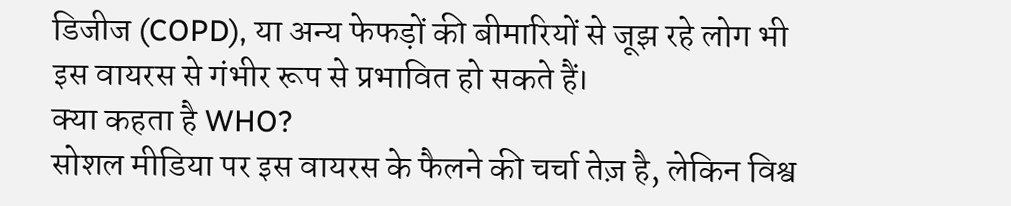डिजीज (COPD), या अन्य फेफड़ों की बीमारियों से जूझ रहे लोग भी इस वायरस से गंभीर रूप से प्रभावित हो सकते हैं।
क्या कहता है WHO?
सोशल मीडिया पर इस वायरस के फैलने की चर्चा तेज़ है, लेकिन विश्व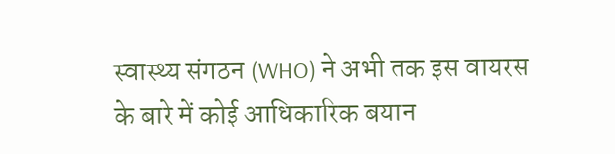स्वास्थ्य संगठन (WHO) ने अभी तक इस वायरस के बारे में कोई आधिकारिक बयान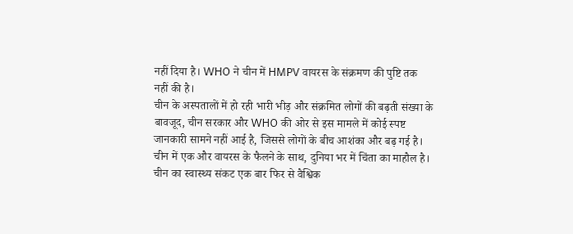नहीं दिया है। WHO ने चीन में HMPV वायरस के संक्रमण की पुष्टि तक नहीं की है।
चीन के अस्पतालों में हो रही भारी भीड़ और संक्रमित लोगों की बढ़ती संख्या के बावजूद, चीन सरकार और WHO की ओर से इस मामले में कोई स्पष्ट जानकारी सामने नहीं आई है, जिससे लोगों के बीच आशंका और बढ़ गई है।
चीन में एक और वायरस के फैलने के साथ, दुनिया भर में चिंता का माहौल है। चीन का स्वास्थ्य संकट एक बार फिर से वैश्विक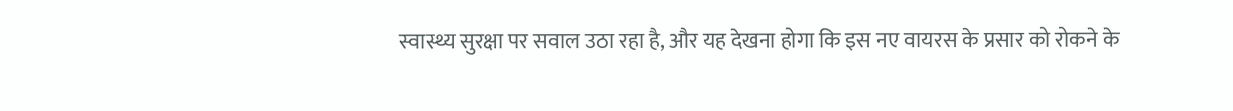स्वास्थ्य सुरक्षा पर सवाल उठा रहा है, और यह देखना होगा कि इस नए वायरस के प्रसार को रोकने के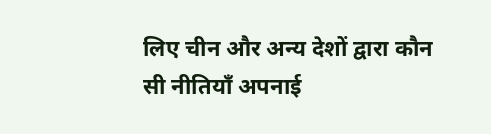लिए चीन और अन्य देशों द्वारा कौन सी नीतियाँ अपनाई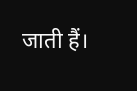जाती हैं।